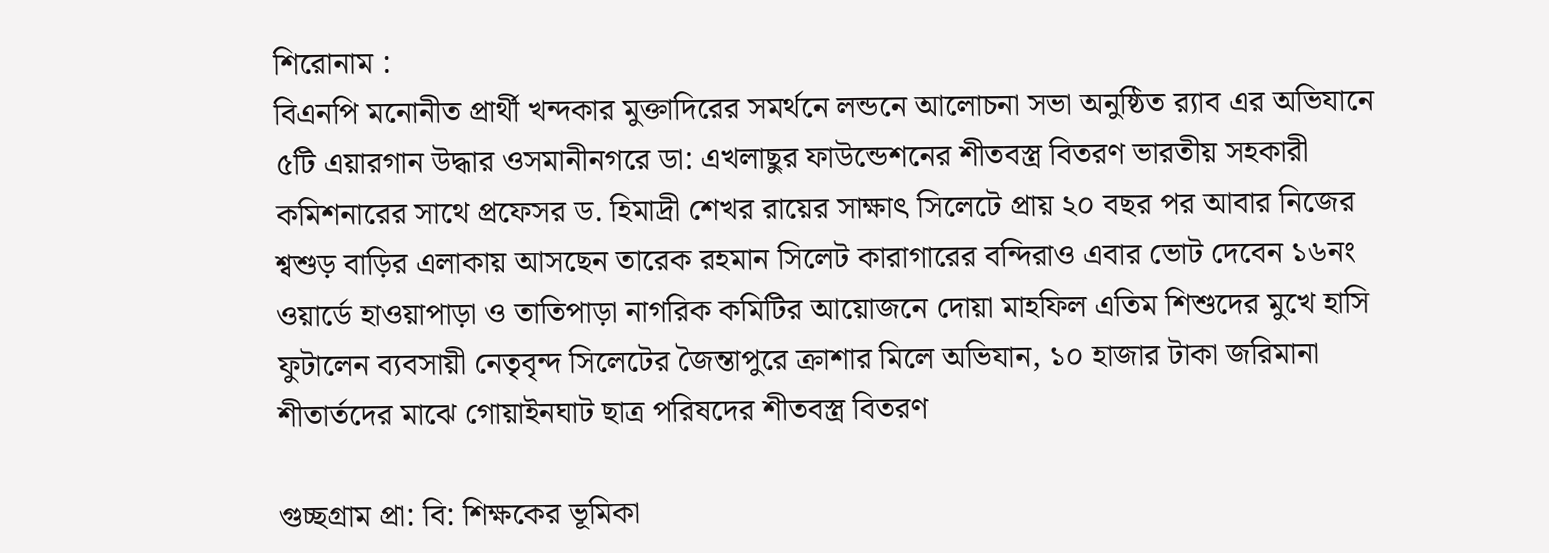শিরোনাম :
বিএনপি মনোনীত প্রার্থী খন্দকার মুক্তাদিরের সমর্থনে লন্ডনে আলোচনা সভা অনুষ্ঠিত র‌্যাব এর অভিযানে ৫টি এয়ারগান উদ্ধার ওসমানীনগরে ডা: এখলাছুর ফাউন্ডেশনের শীতবস্ত্র বিতরণ ভারতীয় সহকারী কমিশনারের সাথে প্রফেসর ড. হিমাদ্রী শেখর রায়ের সাক্ষাৎ সিলেটে প্রায় ২০ বছর পর আবার নিজের শ্বশুড় বাড়ির এলাকায় আসছেন তারেক রহমান সিলেট কারাগারের বন্দিরাও এবার ভোট দেবেন ১৬নং ওয়ার্ডে হাওয়াপাড়া ও তাতিপাড়া নাগরিক কমিটির আয়োজনে দোয়া মাহফিল এতিম শিশুদের মুখে হাসি ফুটালেন ব্যবসায়ী নেতৃবৃন্দ সিলেটের জৈন্তাপুরে ক্রাশার মিলে অভিযান, ১০ হাজার টাকা জরিমানা শীতার্তদের মাঝে গোয়াইনঘাট ছাত্র পরিষদের শীতবস্ত্র বিতরণ

গুচ্ছগ্রাম প্রা: বি: শিক্ষকের ভূমিকা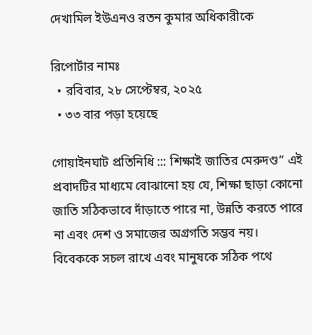দেখামিল ইউএনও রতন কুমার অধিকারীকে

রিপোর্টার নামঃ
  • রবিবার, ২৮ সেপ্টেম্বর, ২০২৫
  • ৩৩ বার পড়া হয়েছে

গোয়াইনঘাট প্রতিনিধি ::: শিক্ষাই জাতির মেরুদণ্ড” এই প্রবাদটির মাধ্যমে বোঝানো হয় যে, শিক্ষা ছাড়া কোনো জাতি সঠিকভাবে দাঁড়াতে পারে না, উন্নতি করতে পারে না এবং দেশ ও সমাজের অগ্রগতি সম্ভব নয়।
বিবেককে সচল রাখে এবং মানুষকে সঠিক পথে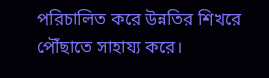পরিচালিত করে উন্নতির শিখরে পৌঁছাতে সাহায্য করে।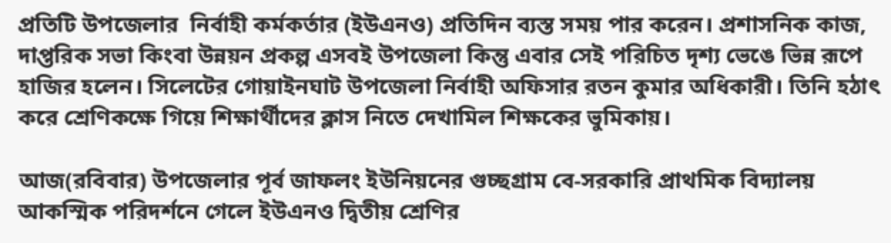প্রতিটি উপজেলার  নির্বাহী কর্মকর্তার (ইউএনও) প্রতিদিন ব্যস্ত সময় পার করেন। প্রশাসনিক কাজ, দাপ্তরিক সভা কিংবা উন্নয়ন প্রকল্প এসবই উপজেলা কিন্তু এবার সেই পরিচিত দৃশ্য ভেঙে ভিন্ন রূপে হাজির হলেন। সিলেটের গোয়াইনঘাট উপজেলা নির্বাহী অফিসার রতন কুমার অধিকারী। তিনি হঠাৎ করে শ্রেণিকক্ষে গিয়ে শিক্ষার্থীদের ক্লাস নিতে দেখামিল শিক্ষকের ভুমিকায়।

আজ(রবিবার) উপজেলার পূর্ব জাফলং ইউনিয়নের গুচ্ছগ্রাম বে-সরকারি প্রাথমিক বিদ্যালয় আকস্মিক পরিদর্শনে গেলে ইউএনও দ্বিতীয় শ্রেণির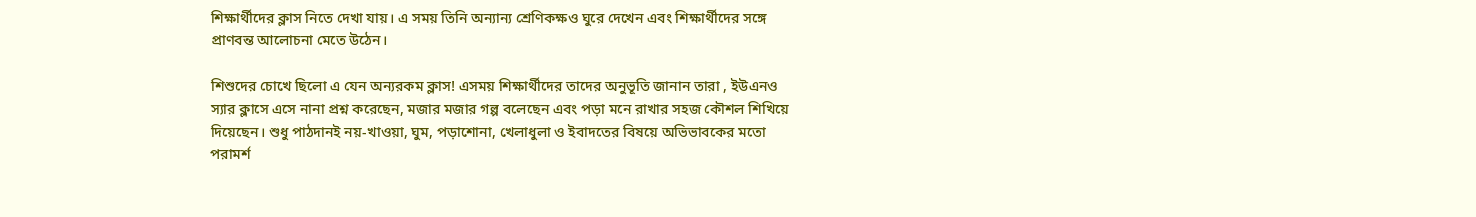শিক্ষার্থীদের ক্লাস নিতে দেখা যায়। এ সময় তিনি অন্যান্য শ্রেণিকক্ষও ঘুরে দেখেন এবং শিক্ষার্থীদের সঙ্গে প্রাণবন্ত আলোচনা মেতে উঠেন।

শিশুদের চোখে ছিলো এ যেন অন্যরকম ক্লাস! এসময় শিক্ষার্থীদের তাদের অনুভূতি জানান তারা , ইউএনও স্যার ক্লাসে এসে নানা প্রশ্ন করেছেন, মজার মজার গল্প বলেছেন এবং পড়া মনে রাখার সহজ কৌশল শিখিয়ে দিয়েছেন। শুধু পাঠদানই নয়-খাওয়া, ঘুম, পড়াশোনা, খেলাধুলা ও ইবাদতের বিষয়ে অভিভাবকের মতো পরামর্শ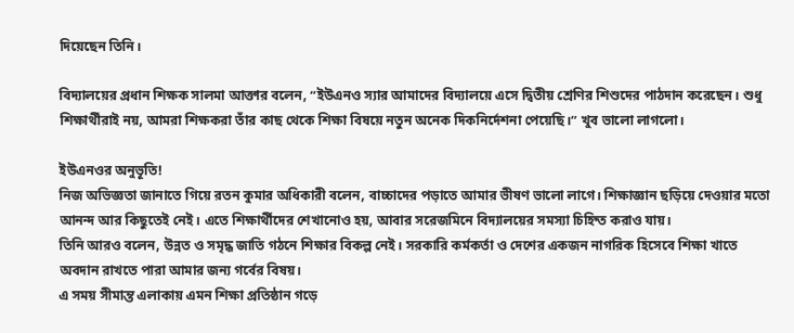দিয়েছেন তিনি।

বিদ্যালয়ের প্রধান শিক্ষক সালমা আক্তার বলেন, “ইউএনও স্যার আমাদের বিদ্যালয়ে এসে দ্বিতীয় শ্রেণির শিশুদের পাঠদান করেছেন। শুধু শিক্ষার্থীরাই নয়, আমরা শিক্ষকরা তাঁর কাছ থেকে শিক্ষা বিষয়ে নতুন অনেক দিকনির্দেশনা পেয়েছি।” খুব ভালো লাগলো।

ইউএনওর অনুভূতি!
নিজ অভিজ্ঞতা জানাতে গিয়ে রতন কুমার অধিকারী বলেন, বাচ্চাদের পড়াতে আমার ভীষণ ভালো লাগে। শিক্ষাজ্ঞান ছড়িয়ে দেওয়ার মতো আনন্দ আর কিছুতেই নেই। এতে শিক্ষার্থীদের শেখানোও হয়, আবার সরেজমিনে বিদ্যালয়ের সমস্যা চিহ্নিত করাও যায়।
তিনি আরও বলেন, উন্নত ও সমৃদ্ধ জাতি গঠনে শিক্ষার বিকল্প নেই। সরকারি কর্মকর্তা ও দেশের একজন নাগরিক হিসেবে শিক্ষা খাতে অবদান রাখতে পারা আমার জন্য গর্বের বিষয়।
এ সময় সীমান্ত এলাকায় এমন শিক্ষা প্রতিষ্ঠান গড়ে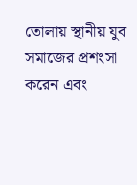তোলায় স্থানীয় যুব সমাজের প্রশংসা করেন এবং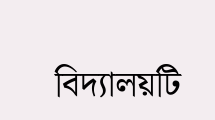বিদ্যালয়টি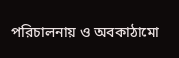পরিচালনায় ও অবকাঠামো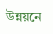উন্নয়নে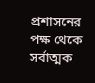প্রশাসনের পক্ষ থেকে সর্বাত্মক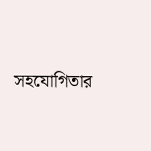সহযোগিতার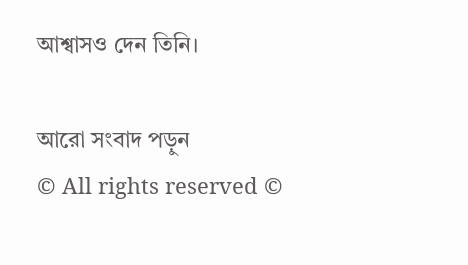আশ্বাসও দেন তিনি।

আরো সংবাদ পড়ুন
© All rights reserved ©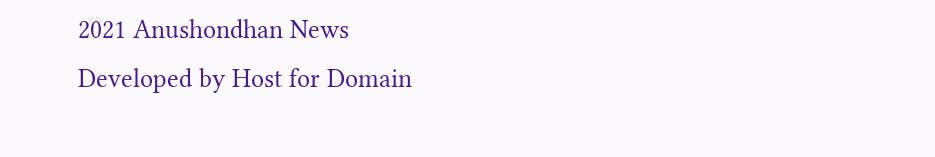2021 Anushondhan News
Developed by Host for Domain